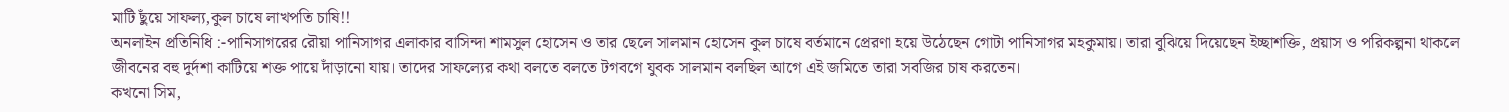মাটি ছুঁয়ে সাফল্য,কুল চাষে লাখপতি চাষি!!
অনলাইন প্রতিনিধি :-পানিসাগরের রৌয়া পানিসাগর এলাকার বাসিন্দা শামসুল হোসেন ও তার ছেলে সালমান হোসেন কুল চাষে বর্তমানে প্রেরণা হয়ে উঠেছেন গোটা পানিসাগর মহকুমায়। তারা বুঝিয়ে দিয়েছেন ইচ্ছাশক্তি, প্রয়াস ও পরিকল্পনা থাকলে জীবনের বহু দুর্দশা কাটিয়ে শক্ত পায়ে দাঁড়ানো যায়। তাদের সাফল্যের কথা বলতে বলতে টগবগে যুবক সালমান বলছিল আগে এই জমিতে তারা সবজির চাষ করতেন।
কখনো সিম,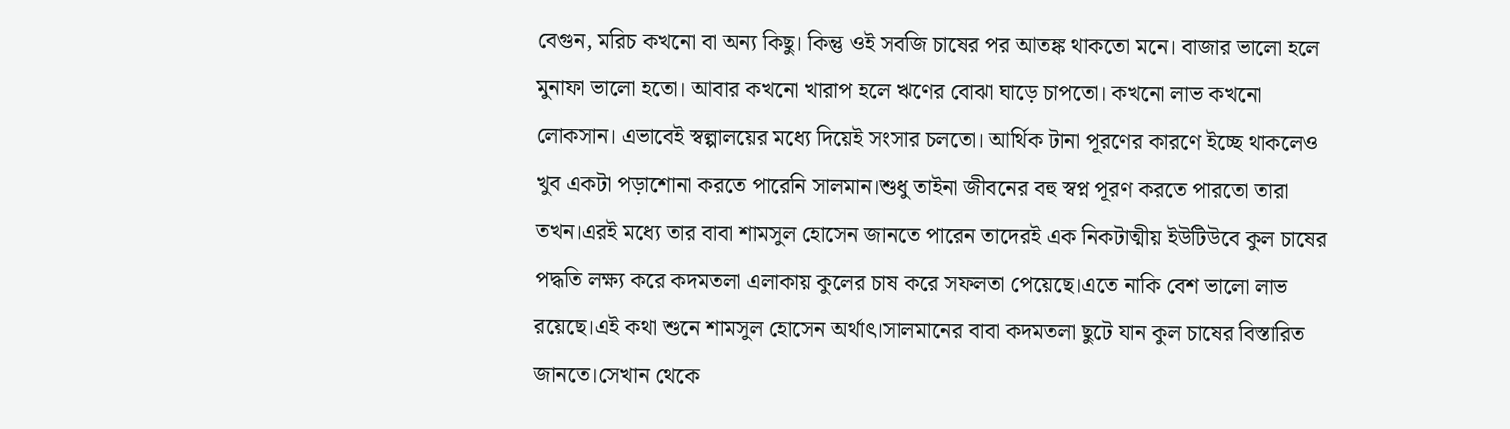বেগুন, মরিচ কখনো বা অন্য কিছু। কিন্তু ওই সবজি চাষের পর আতঙ্ক থাকতো মনে। বাজার ভালো হলে মুনাফা ভালো হতো। আবার কখনো খারাপ হলে ঋণের বোঝা ঘাড়ে চাপতো। কখনো লাভ কখনো লোকসান। এভাবেই স্বল্পালয়ের মধ্যে দিয়েই সংসার চলতো। আর্থিক টানা পূরণের কারণে ইচ্ছে থাকলেও খুব একটা পড়াশোনা করতে পারেনি সালমান।শুধু তাইনা জীবনের বহু স্বপ্ন পূরণ করতে পারতো তারা তখন।এরই মধ্যে তার বাবা শামসুল হোসেন জানতে পারেন তাদেরই এক নিকটাত্মীয় ইউটিউবে কুল চাষের পদ্ধতি লক্ষ্য করে কদমতলা এলাকায় কুলের চাষ করে সফলতা পেয়েছে।এতে নাকি বেশ ভালো লাভ রয়েছে।এই কথা শুনে শামসুল হোসেন অর্থাৎ।সালমানের বাবা কদমতলা ছুটে যান কুল চাষের বিস্তারিত জানতে।সেখান থেকে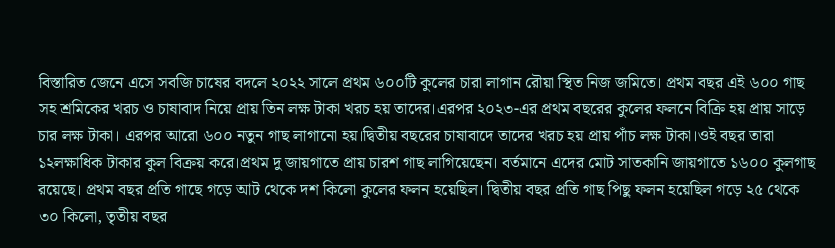বিস্তারিত জেনে এসে সবজি চাষের বদলে ২০২২ সালে প্রথম ৬০০টি কুলের চারা লাগান রৌয়া স্থিত নিজ জমিতে। প্রথম বছর এই ৬০০ গাছ সহ শ্রমিকের খরচ ও চাষাবাদ নিয়ে প্রায় তিন লক্ষ টাকা খরচ হয় তাদের।এরপর ২০২৩-এর প্রথম বছরের কুলের ফলনে বিক্রি হয় প্রায় সাড়ে চার লক্ষ টাকা। এরপর আরো ৬০০ নতুন গাছ লাগানো হয়।দ্বিতীয় বছরের চাষাবাদে তাদের খরচ হয় প্রায় পাঁচ লক্ষ টাকা।ওই বছর তারা ১২লক্ষাধিক টাকার কুল বিক্রয় করে।প্রথম দু জায়গাতে প্রায় চারশ গাছ লাগিয়েছেন। বর্তমানে এদের মোট সাতকানি জায়গাতে ১৬০০ কুলগাছ রয়েছে। প্রথম বছর প্রতি গাছে গড়ে আট থেকে দশ কিলো কুলের ফলন হয়েছিল। দ্বিতীয় বছর প্রতি গাছ পিছু ফলন হয়েছিল গড়ে ২৫ থেকে ৩০ কিলো, তৃতীয় বছর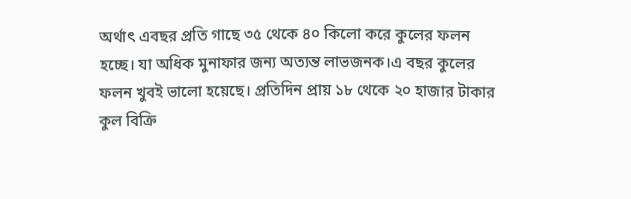অর্থাৎ এবছর প্রতি গাছে ৩৫ থেকে ৪০ কিলো করে কুলের ফলন হচ্ছে। যা অধিক মুনাফার জন্য অত্যন্ত লাভজনক।এ বছর কুলের ফলন খুবই ভালো হয়েছে। প্রতিদিন প্রায় ১৮ থেকে ২০ হাজার টাকার কুল বিক্রি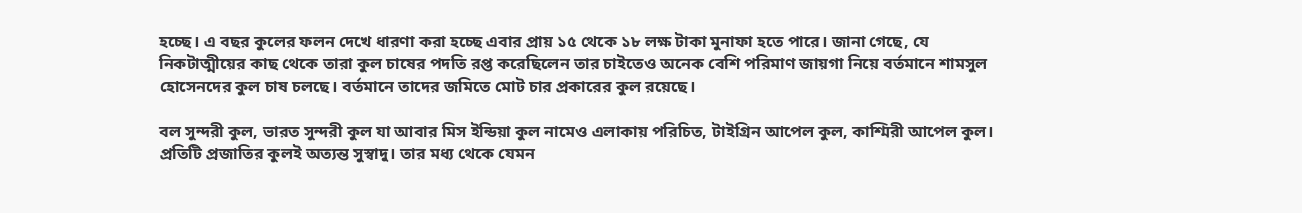হচ্ছে। এ বছর কুলের ফলন দেখে ধারণা করা হচ্ছে এবার প্রায় ১৫ থেকে ১৮ লক্ষ টাকা মুনাফা হতে পারে। জানা গেছে, যে নিকটাত্মীয়ের কাছ থেকে তারা কুল চাষের পদতি রপ্ত করেছিলেন তার চাইতেও অনেক বেশি পরিমাণ জায়গা নিয়ে বর্তমানে শামসুল হোসেনদের কুল চাষ চলছে। বর্তমানে তাদের জমিতে মোট চার প্রকারের কুল রয়েছে।

বল সুন্দরী কুল, ভারত সুন্দরী কুল যা আবার মিস ইন্ডিয়া কুল নামেও এলাকায় পরিচিত, টাইগ্রিন আপেল কুল, কাশ্মিরী আপেল কুল। প্রতিটি প্রজাতির কুলই অত্যন্ত সুস্বাদু। তার মধ্য থেকে যেমন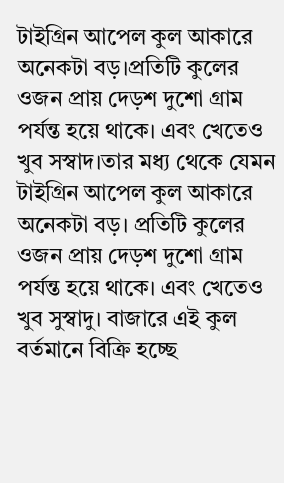টাইগ্রিন আপেল কুল আকারে অনেকটা বড়।প্রতিটি কুলের ওজন প্রায় দেড়শ দুশো গ্রাম পর্যন্ত হয়ে থাকে। এবং খেতেও খুব সস্বাদ।তার মধ্য থেকে যেমন টাইগ্রিন আপেল কুল আকারে অনেকটা বড়। প্রতিটি কুলের ওজন প্রায় দেড়শ দুশো গ্রাম পর্যন্ত হয়ে থাকে। এবং খেতেও খুব সুস্বাদু। বাজারে এই কুল বর্তমানে বিক্রি হচ্ছে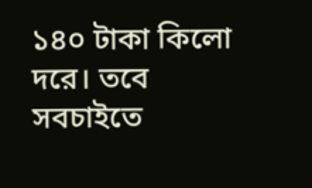১৪০ টাকা কিলো দরে। তবে সবচাইতে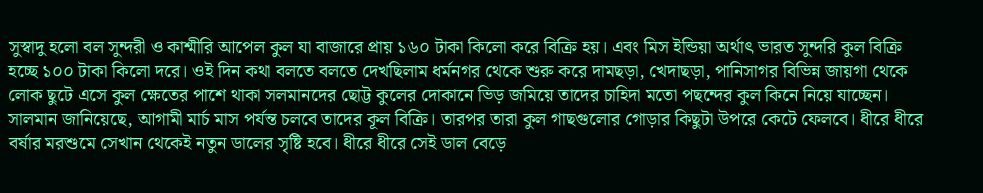সুস্বাদু হলো বল সুন্দরী ও কাশ্মীরি আপেল কুল যা বাজারে প্রায় ১৬০ টাকা কিলো করে বিক্রি হয়। এবং মিস ইন্ডিয়া অর্থাৎ ভারত সুন্দরি কুল বিক্রি হচ্ছে ১০০ টাকা কিলো দরে। ওই দিন কথা বলতে বলতে দেখছিলাম ধর্মনগর থেকে শুরু করে দামছড়া, খেদাছড়া, পানিসাগর বিভিন্ন জায়গা থেকে লোক ছুটে এসে কুল ক্ষেতের পাশে থাকা সলমানদের ছোট্ট কুলের দোকানে ভিড় জমিয়ে তাদের চাহিদা মতো পছন্দের কুল কিনে নিয়ে যাচ্ছেন। সালমান জানিয়েছে, আগামী মার্চ মাস পর্যন্ত চলবে তাদের কূল বিক্রি। তারপর তারা কুল গাছগুলোর গোড়ার কিছুটা উপরে কেটে ফেলবে। ধীরে ধীরে বর্ষার মরশুমে সেখান থেকেই নতুন ডালের সৃষ্টি হবে। ধীরে ধীরে সেই ডাল বেড়ে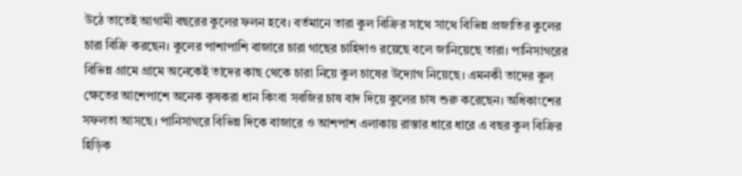উঠে তাতেই আগামী বছরের কুলের ফলন হবে। বর্তমানে তারা কুল বিক্রির সাথে সাথে বিভিন্ন প্রজাতির কুলের চারা বিক্রি করছেন। কুলের পাশাপাশি বাজারে চারা গাছের চাহিদাও রয়েছে বলে জানিয়েছে তারা। পানিসাগরের বিভিন্ন গ্রামে গ্রামে অনেকেই তাদের কাছ থেকে চারা নিয়ে কুল চাষের উদ্যোগ নিয়েছে। এমনকী তাদের কুল ক্ষেতের আশেপাশে অনেক কৃষকরা ধান কিংবা সবজির চাষ বাদ দিয়ে কুলের চাষ শুরু করেছেন। অধিকাংশের সফলতা আসছে। পানিসাগরে বিভিন্ন দিকে বাজারে ও আশপাশ এলাকায় রাস্তার ধারে ধারে এ বছর কুল বিক্রির হিড়িক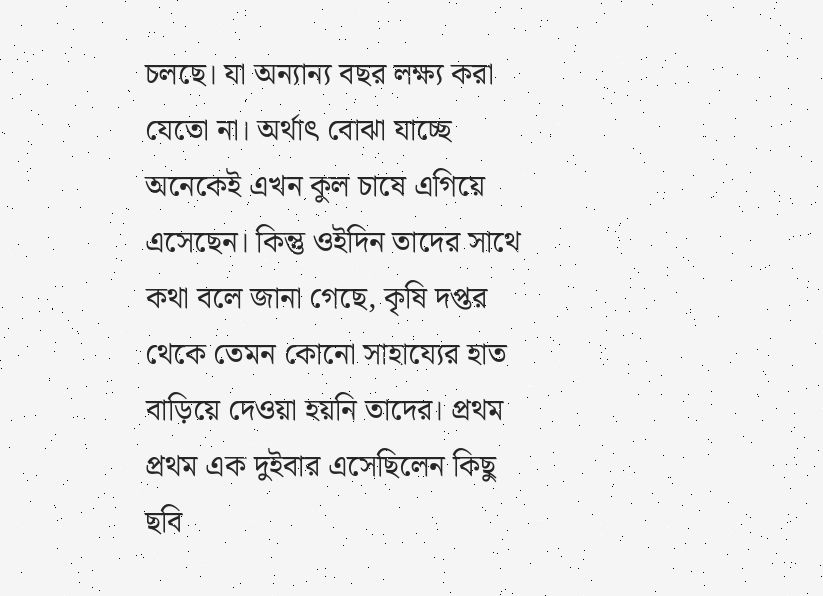চলছে। যা অন্যান্য বছর লক্ষ্য করা যেতো না। অর্থাৎ বোঝা যাচ্ছে অনেকেই এখন কুল চাষে এগিয়ে এসেছেন। কিন্তু ওইদিন তাদের সাথে কথা বলে জানা গেছে, কৃষি দপ্তর থেকে তেমন কোনো সাহায্যের হাত বাড়িয়ে দেওয়া হয়নি তাদের। প্রথম প্রথম এক দুইবার এসেছিলেন কিছু ছবি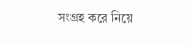সংগ্রহ করে নিয়ে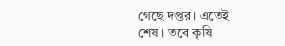গেছে দপ্তর। এতেই শেষ। তবে কৃষি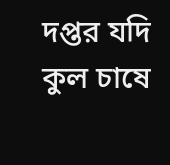দপ্তর যদি কুল চাষে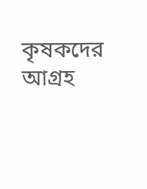কৃষকদের আগ্রহ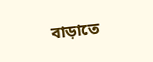বাড়াতে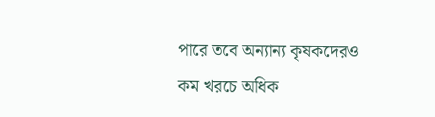পারে তবে অন্যান্য কৃষকদেরও কম খরচে অধিক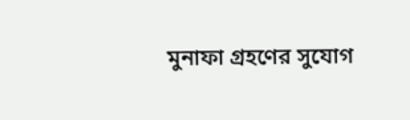মুনাফা গ্রহণের সুযোগ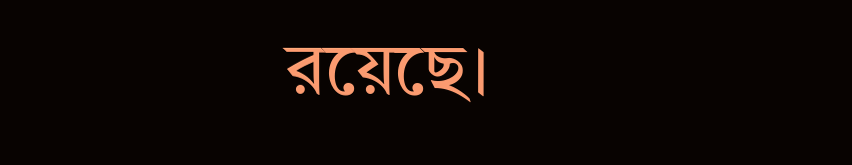রয়েছে।